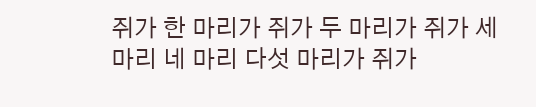쥐가 한 마리가 쥐가 두 마리가 쥐가 세 마리 네 마리 다섯 마리가 쥐가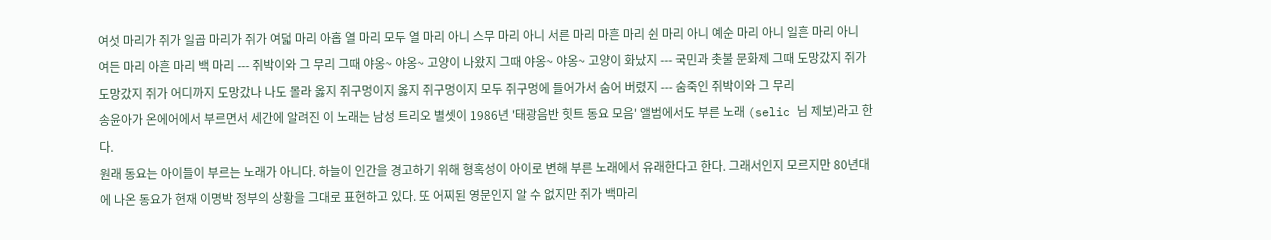여섯 마리가 쥐가 일곱 마리가 쥐가 여덟 마리 아홉 열 마리 모두 열 마리 아니 스무 마리 아니 서른 마리 마흔 마리 쉰 마리 아니 예순 마리 아니 일흔 마리 아니 여든 마리 아흔 마리 백 마리 --- 쥐박이와 그 무리 그때 야옹~ 야옹~ 고양이 나왔지 그때 야옹~ 야옹~ 고양이 화났지 --- 국민과 촛불 문화제 그때 도망갔지 쥐가 도망갔지 쥐가 어디까지 도망갔나 나도 몰라 옳지 쥐구멍이지 옳지 쥐구멍이지 모두 쥐구멍에 들어가서 숨어 버렸지 --- 숨죽인 쥐박이와 그 무리
송윤아가 온에어에서 부르면서 세간에 알려진 이 노래는 남성 트리오 별셋이 1986년 '태광음반 힛트 동요 모음' 앨범에서도 부른 노래 (selic 님 제보)라고 한다.
원래 동요는 아이들이 부르는 노래가 아니다. 하늘이 인간을 경고하기 위해 형혹성이 아이로 변해 부른 노래에서 유래한다고 한다. 그래서인지 모르지만 80년대에 나온 동요가 현재 이명박 정부의 상황을 그대로 표현하고 있다. 또 어찌된 영문인지 알 수 없지만 쥐가 백마리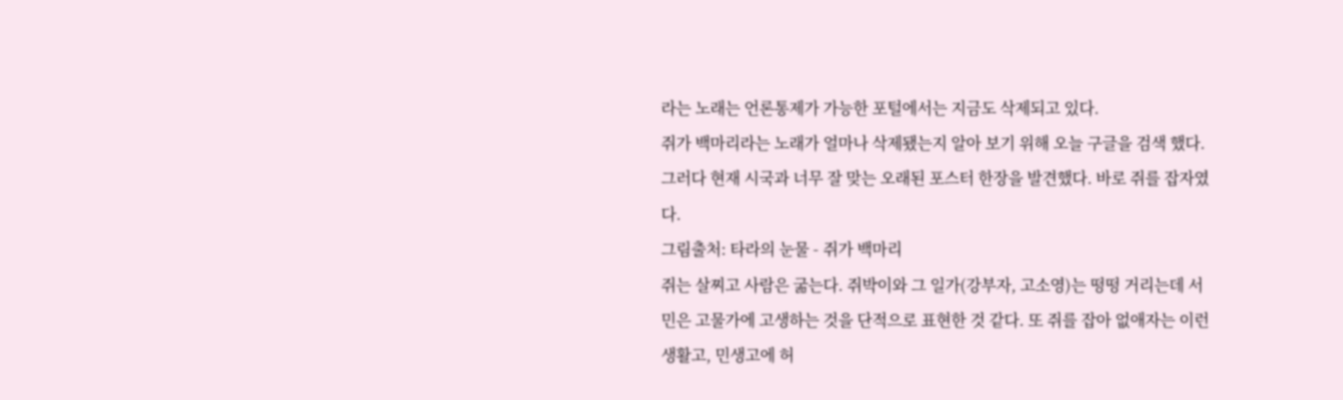라는 노래는 언론통제가 가능한 포털에서는 지금도 삭제되고 있다.
쥐가 백마리라는 노래가 얼마나 삭제됐는지 알아 보기 위해 오늘 구글을 검색 했다. 그러다 현재 시국과 너무 잘 맞는 오래된 포스터 한장을 발견했다. 바로 쥐를 잡자였다.
그림출처: 타라의 눈물 - 쥐가 백마리
쥐는 살찌고 사람은 굶는다. 쥐박이와 그 일가(강부자, 고소영)는 떵떵 거리는데 서민은 고물가에 고생하는 것을 단적으로 표현한 것 같다. 또 쥐를 잡아 없애자는 이런 생활고, 민생고에 허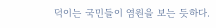덕이는 국민들이 염원을 보는 듯하다.